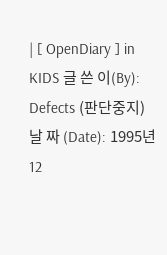| [ OpenDiary ] in KIDS 글 쓴 이(By): Defects (판단중지) 날 짜 (Date): 1995년12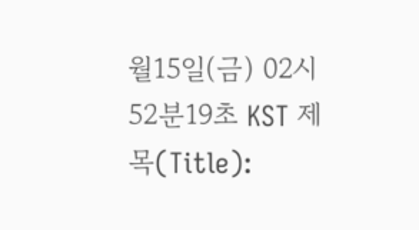월15일(금) 02시52분19초 KST 제 목(Title):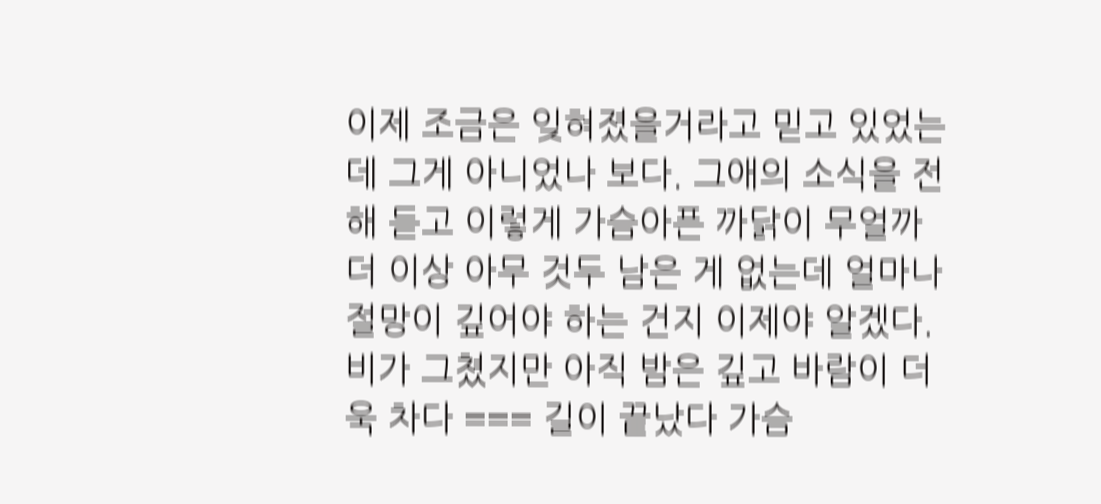이제 조금은 잊혀졌을거라고 믿고 있었는데 그게 아니었나 보다. 그애의 소식을 전해 듣고 이렇게 가슴아픈 까닭이 무얼까 더 이상 아무 것두 남은 게 없는데 얼마나 절망이 깊어야 하는 건지 이제야 알겠다. 비가 그쳤지만 아직 밤은 깊고 바람이 더욱 차다 === 길이 끝났다 가슴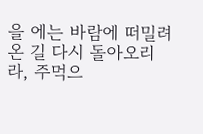을 에는 바람에 떠밀려온 길 다시 돌아오리라, 주먹으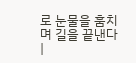로 눈물을 훔치며 길을 끝낸다 |